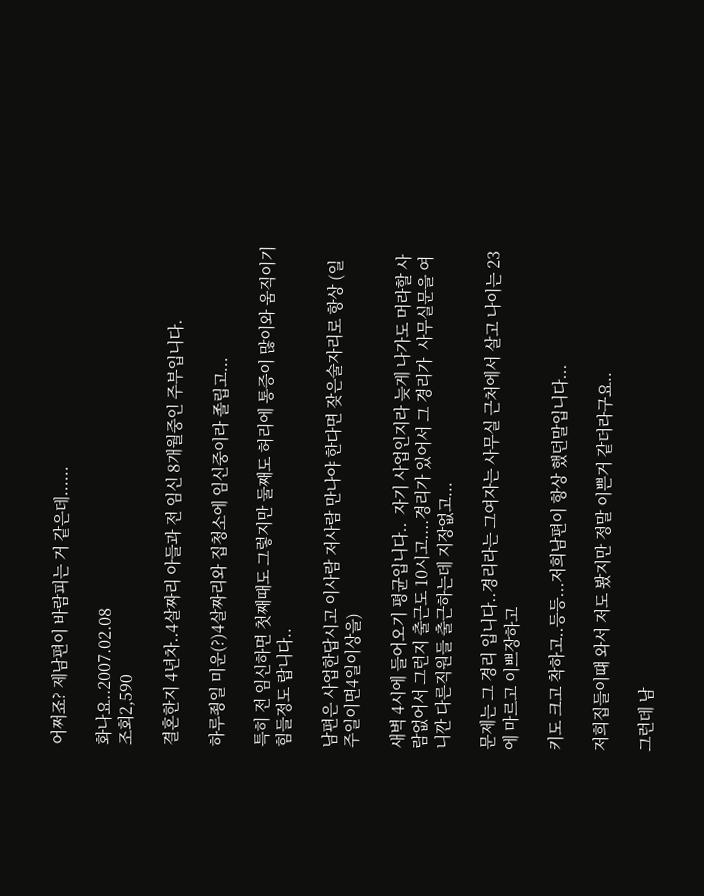어쩌죠? 제남편이 바람피는 거 같은데......

화나요..2007.02.08
조회2,590

결혼한지 4년차..4살짜리 아들과 전 임신 8개월중인 주부입니다.

하루죙일 미운(?)4살짜리와 집청소에 임신중이라 졸립고...

특히 전 임신하면 첫째때도 그렇지만 둘째도 허리에 통증이 많이와 움직이기 힘들정도 랍니다..

남편은 사업한답시고 이사람 저사람 만나야 한다면 잦은술자리로 항상 (일주일이면4일이상을)

새벽 4시에 들어오기 평균입니다..  자기 사업인지라 늦게 나가도 머라할 사람없어서 그런지 출근도 10시고....경리가 있어서 그 경리가  사무실문을 여니깐 다른직원들 출근하는데 지장없고...

문제는 그 경리 입니다..경리라는 그여자는 사무실 근처에서 살고 나이는 23에 마르고 이쁘장하고

키도 크고 착하고..등등...저희남편이 항상 했던말입니다...

저희집들이떄 와서 저도 봤지만 정말 이쁜거 같더라구요..

그런데 남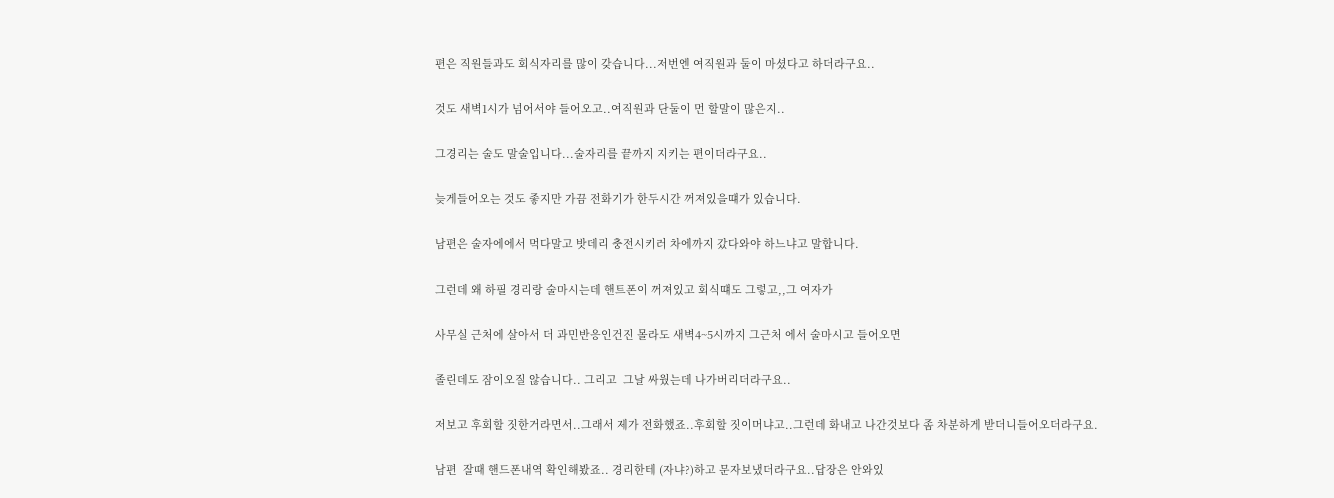편은 직원들과도 회식자리를 많이 갖습니다...저번엔 여직원과 둘이 마셨다고 하더라구요..

것도 새벽1시가 넘어서야 들어오고..여직원과 단둘이 먼 할말이 많은지..

그경리는 술도 말술입니다...술자리를 끝까지 지키는 편이더라구요..

늦게들어오는 것도 좋지만 가끔 전화기가 한두시간 꺼져있을떄가 있습니다.

남편은 술자에에서 먹다말고 밧데리 충전시키러 차에까지 갔다와야 하느냐고 말합니다.

그런데 왜 하필 경리랑 술마시는데 핸트폰이 꺼져있고 회식떄도 그렇고,,그 여자가

사무실 근처에 살아서 더 과민반응인건진 몰라도 새벽4~5시까지 그근처 에서 술마시고 들어오면

졸린데도 잠이오질 않습니다.. 그리고  그날 싸웠는데 나가버리더라구요..

저보고 후회할 짓한거라면서..그래서 제가 전화했죠..후회할 짓이머냐고..그런데 화내고 나간것보다 좀 차분하게 받더니들어오더라구요.

남편  잘때 핸드폰내역 확인해봤죠.. 경리한테 (자냐?)하고 문자보냈더라구요..답장은 안와있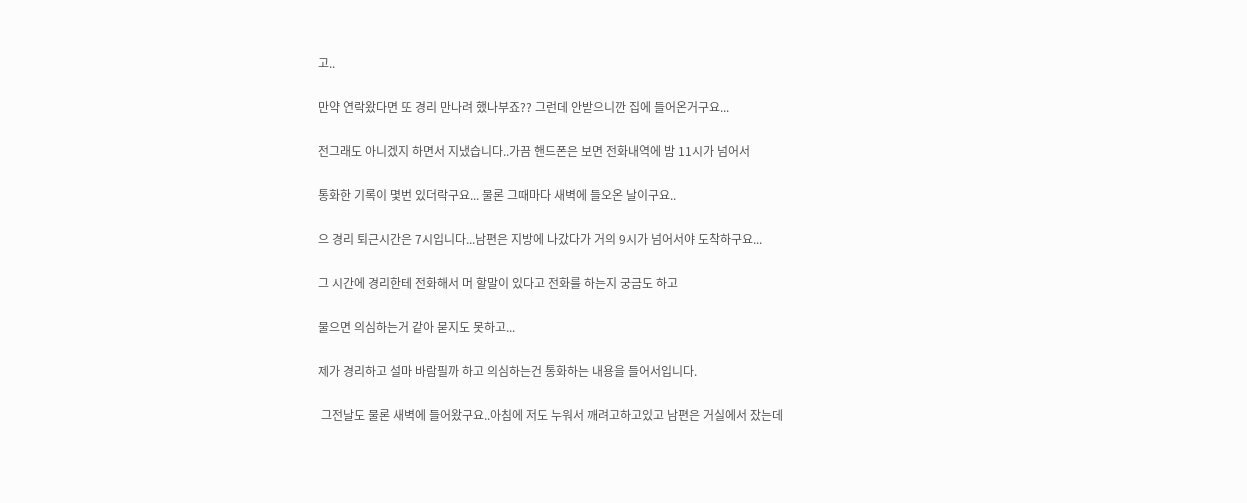고..

만약 연락왔다면 또 경리 만나려 했나부죠?? 그런데 안받으니깐 집에 들어온거구요...

전그래도 아니겠지 하면서 지냈습니다..가끔 핸드폰은 보면 전화내역에 밤 11시가 넘어서

통화한 기록이 몇번 있더락구요... 물론 그때마다 새벽에 들오온 날이구요..

으 경리 퇴근시간은 7시입니다...남편은 지방에 나갔다가 거의 9시가 넘어서야 도착하구요...

그 시간에 경리한테 전화해서 머 할말이 있다고 전화를 하는지 궁금도 하고

물으면 의심하는거 같아 묻지도 못하고...

제가 경리하고 설마 바람필까 하고 의심하는건 통화하는 내용을 들어서입니다.

 그전날도 물론 새벽에 들어왔구요..아침에 저도 누워서 깨려고하고있고 남편은 거실에서 잤는데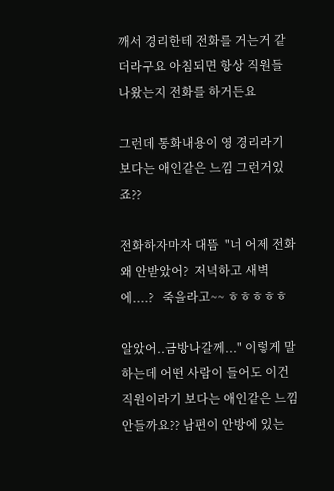깨서 경리한테 전화를 거는거 같더라구요 아침되면 항상 직원들 나왔는지 전화를 하거든요

그런데 통화내용이 영 경리라기 보다는 애인같은 느낌 그런거있죠??

전화하자마자 대뜸  "너 어제 전화 왜 안받았어?  저녁하고 새벽에....?   죽을라고~~ ㅎㅎㅎㅎㅎ

알았어..금방나갈께..." 이렇게 말하는데 어떤 사람이 들어도 이건 직원이라기 보다는 애인같은 느낌 안들까요?? 남편이 안방에 있는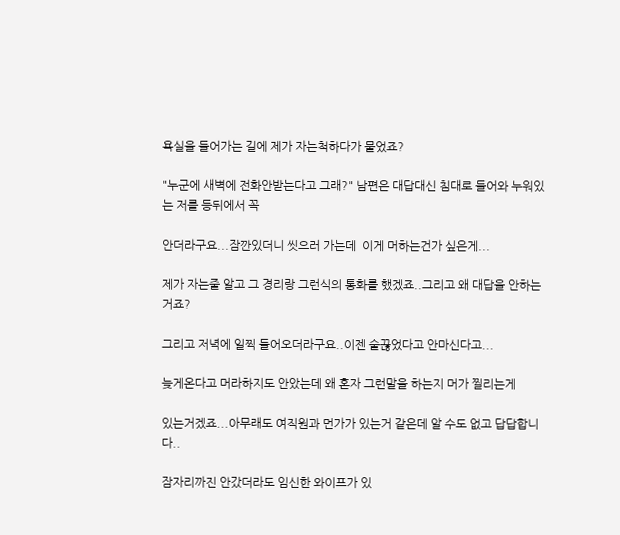욕실을 들어가는 길에 제가 자는척하다가 물었죠?

"누군에 새벽에 전화안받는다고 그래?" 남편은 대답대신 침대로 들어와 누워있는 저를 등뒤에서 꼭

안더라구요...잠깐있더니 씻으러 가는데  이게 머하는건가 싶은게...

제가 자는줄 알고 그 경리랑 그런식의 통화를 했겠죠..그리고 왜 대답을 안하는 거죠?

그리고 저녁에 일찍 들어오더라구요..이젠 술끊었다고 안마신다고...

늦게온다고 머라하지도 안았는데 왜 혼자 그런말을 하는지 머가 찔리는게

있는거겠죠...아무래도 여직원과 먼가가 있는거 같은데 알 수도 없고 답답합니다..

잠자리까진 안갔더라도 임신한 와이프가 있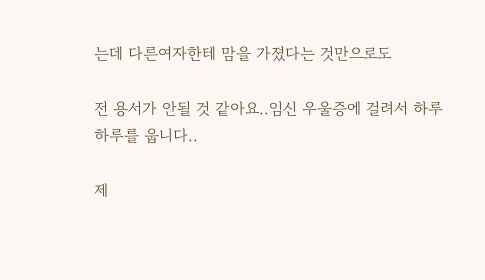는데 다른여자한테 맘을 가졌다는 것만으로도

전 용서가 안될 것 같아요..임신 우울증에 걸려서 하루하루를 웁니다..

제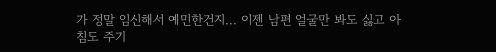가 정말 임신해서 예민한건지... 이젠 남편 얼굴만 봐도 싫고 아침도 주기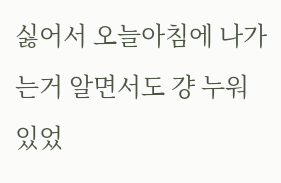싫어서 오늘아침에 나가는거 알면서도 걍 누워있었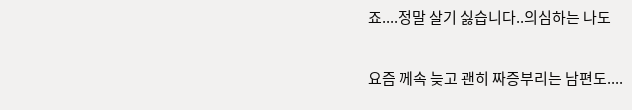죠....정말 살기 싫습니다..의심하는 나도

요즘 께속 늦고 괜히 짜증부리는 남편도....